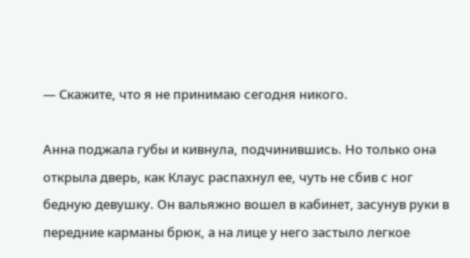— Скажите, что я не принимаю сегодня никого.

Анна поджала губы и кивнула, подчинившись. Но только она открыла дверь, как Клаус распахнул ее, чуть не сбив с ног бедную девушку. Он вальяжно вошел в кабинет, засунув руки в передние карманы брюк, а на лице у него застыло легкое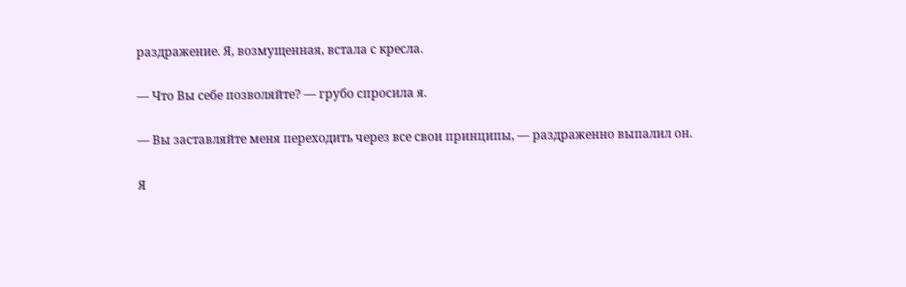раздражение. Я, возмущенная, встала с кресла.

— Что Вы себе позволяйте? — грубо спросила я.

— Вы заставляйте меня переходить через все свои принципы, — раздраженно выпалил он.

Я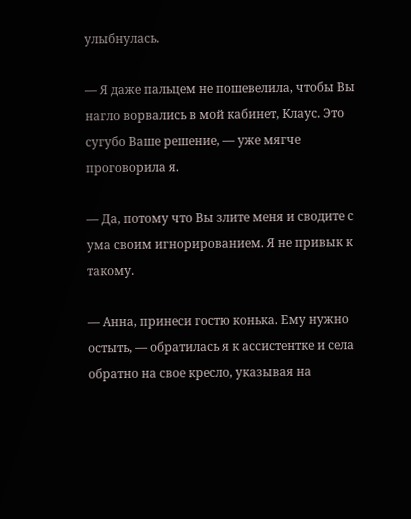улыбнулась.

— Я даже пальцем не пошевелила, чтобы Вы нагло ворвались в мой кабинет, Клаус. Это сугубо Ваше решение, — уже мягче проговорила я.

— Да, потому что Вы злите меня и сводите с ума своим игнорированием. Я не привык к такому.

— Анна, принеси гостю конька. Ему нужно остыть, — обратилась я к ассистентке и села обратно на свое кресло, указывая на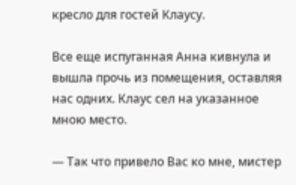кресло для гостей Клаусу.

Все еще испуганная Анна кивнула и вышла прочь из помещения, оставляя нас одних. Клаус сел на указанное мною место.

— Так что привело Вас ко мне, мистер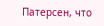Патерсен, что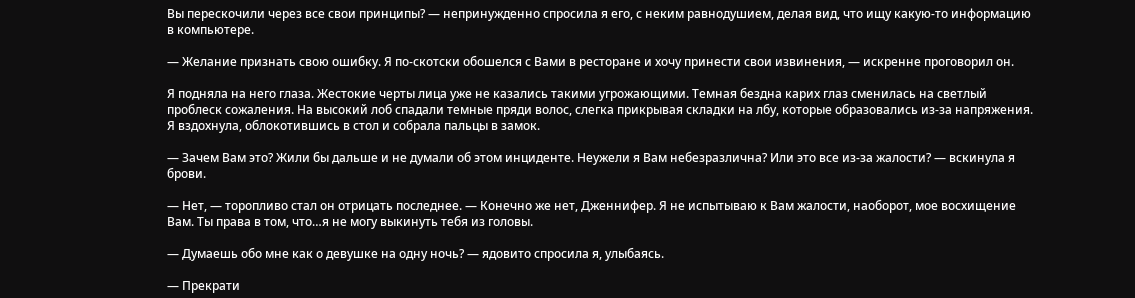Вы перескочили через все свои принципы? — непринужденно спросила я его, с неким равнодушием, делая вид, что ищу какую-то информацию в компьютере.

— Желание признать свою ошибку. Я по-скотски обошелся с Вами в ресторане и хочу принести свои извинения, — искренне проговорил он.

Я подняла на него глаза. Жестокие черты лица уже не казались такими угрожающими. Темная бездна карих глаз сменилась на светлый проблеск сожаления. На высокий лоб спадали темные пряди волос, слегка прикрывая складки на лбу, которые образовались из-за напряжения. Я вздохнула, облокотившись в стол и собрала пальцы в замок.

— Зачем Вам это? Жили бы дальше и не думали об этом инциденте. Неужели я Вам небезразлична? Или это все из-за жалости? — вскинула я брови.

— Нет, — торопливо стал он отрицать последнее. — Конечно же нет, Дженнифер. Я не испытываю к Вам жалости, наоборот, мое восхищение Вам. Ты права в том, что…я не могу выкинуть тебя из головы.

— Думаешь обо мне как о девушке на одну ночь? — ядовито спросила я, улыбаясь.

— Прекрати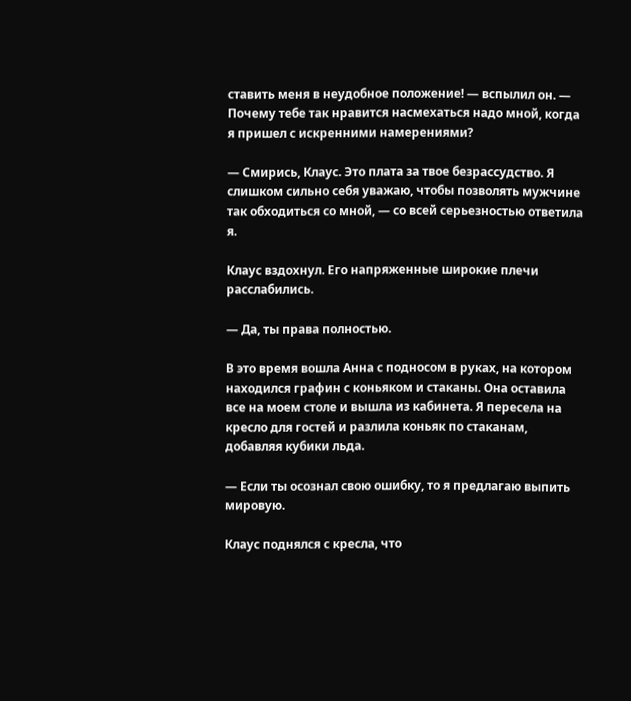ставить меня в неудобное положение! — вспылил он. — Почему тебе так нравится насмехаться надо мной, когда я пришел с искренними намерениями?

— Смирись, Клаус. Это плата за твое безрассудство. Я слишком сильно себя уважаю, чтобы позволять мужчине так обходиться со мной, — со всей серьезностью ответила я.

Клаус вздохнул. Его напряженные широкие плечи расслабились.

— Да, ты права полностью.

В это время вошла Анна с подносом в руках, на котором находился графин с коньяком и стаканы. Она оставила все на моем столе и вышла из кабинета. Я пересела на кресло для гостей и разлила коньяк по стаканам, добавляя кубики льда.

— Если ты осознал свою ошибку, то я предлагаю выпить мировую.

Клаус поднялся с кресла, что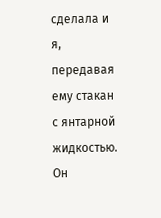сделала и я, передавая ему стакан с янтарной жидкостью. Он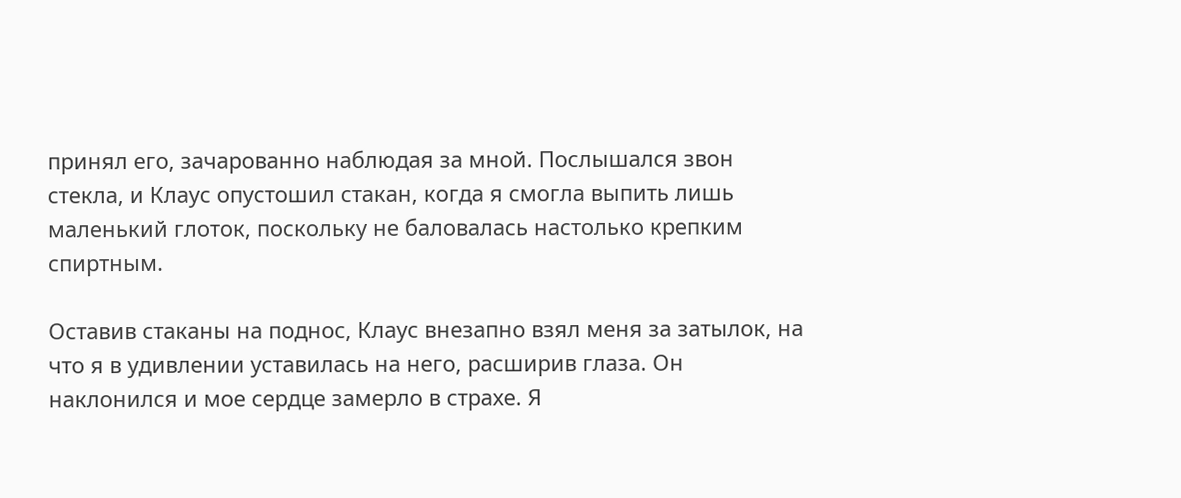принял его, зачарованно наблюдая за мной. Послышался звон стекла, и Клаус опустошил стакан, когда я смогла выпить лишь маленький глоток, поскольку не баловалась настолько крепким спиртным.

Оставив стаканы на поднос, Клаус внезапно взял меня за затылок, на что я в удивлении уставилась на него, расширив глаза. Он наклонился и мое сердце замерло в страхе. Я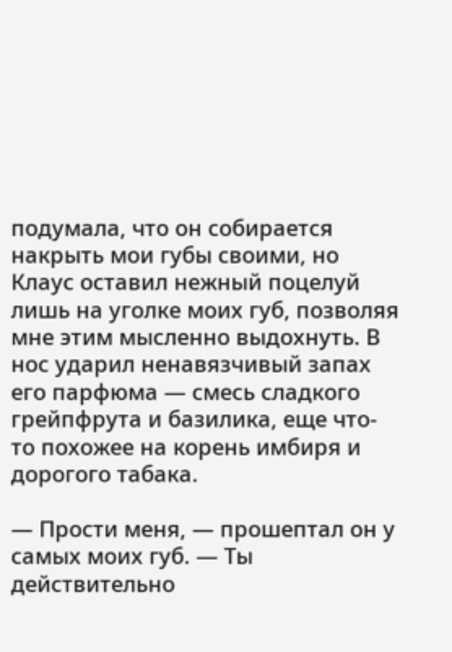подумала, что он собирается накрыть мои губы своими, но Клаус оставил нежный поцелуй лишь на уголке моих губ, позволяя мне этим мысленно выдохнуть. В нос ударил ненавязчивый запах его парфюма — смесь сладкого грейпфрута и базилика, еще что-то похожее на корень имбиря и дорогого табака.

— Прости меня, — прошептал он у самых моих губ. — Ты действительно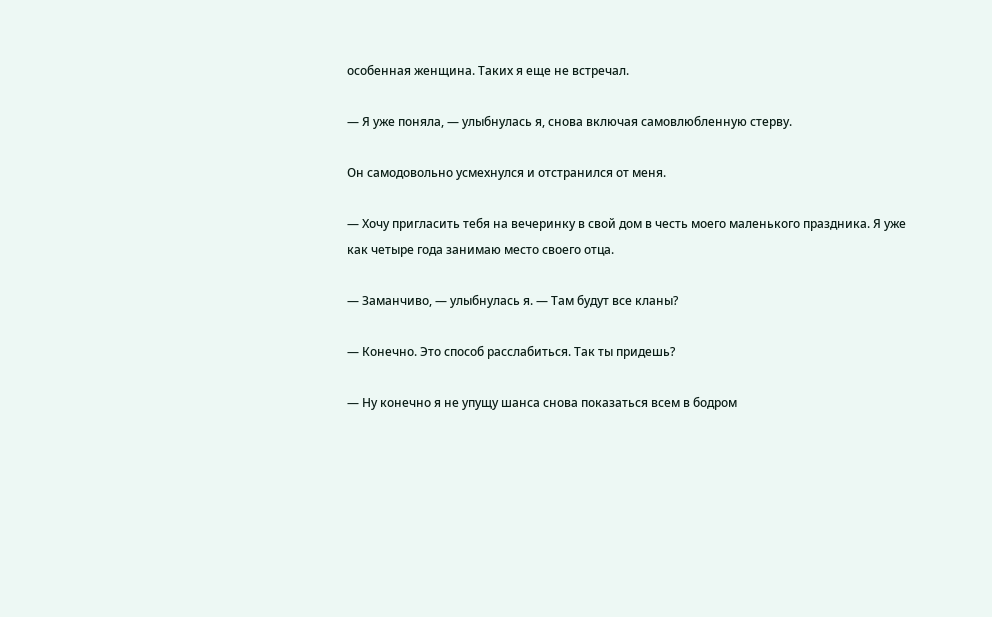особенная женщина. Таких я еще не встречал.

— Я уже поняла, — улыбнулась я, снова включая самовлюбленную стерву.

Он самодовольно усмехнулся и отстранился от меня.

— Хочу пригласить тебя на вечеринку в свой дом в честь моего маленького праздника. Я уже как четыре года занимаю место своего отца.

— Заманчиво, — улыбнулась я. — Там будут все кланы?

— Конечно. Это способ расслабиться. Так ты придешь?

— Ну конечно я не упущу шанса снова показаться всем в бодром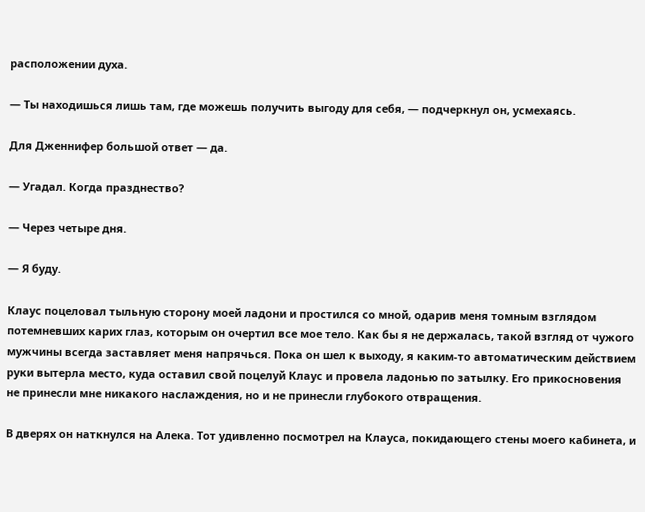расположении духа.

— Ты находишься лишь там, где можешь получить выгоду для себя, — подчеркнул он, усмехаясь.

Для Дженнифер большой ответ — да.

— Угадал. Когда празднество?

— Через четыре дня.

— Я буду.

Клаус поцеловал тыльную сторону моей ладони и простился со мной, одарив меня томным взглядом потемневших карих глаз, которым он очертил все мое тело. Как бы я не держалась, такой взгляд от чужого мужчины всегда заставляет меня напрячься. Пока он шел к выходу, я каким-то автоматическим действием руки вытерла место, куда оставил свой поцелуй Клаус и провела ладонью по затылку. Его прикосновения не принесли мне никакого наслаждения, но и не принесли глубокого отвращения.

В дверях он наткнулся на Алека. Тот удивленно посмотрел на Клауса, покидающего стены моего кабинета, и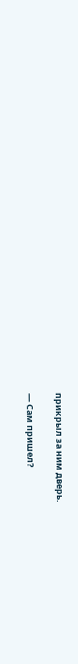прикрыл за ним дверь.

— Сам пришел?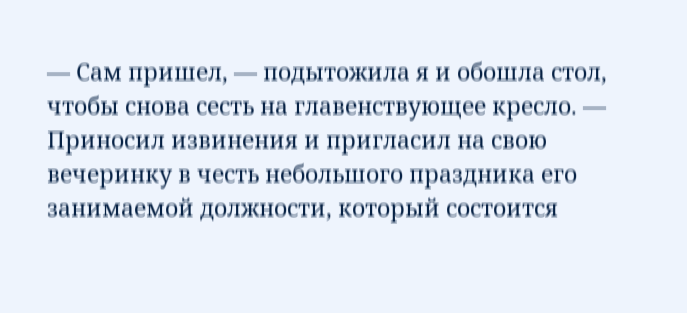— Сам пришел, — подытожила я и обошла стол, чтобы снова сесть на главенствующее кресло. — Приносил извинения и пригласил на свою вечеринку в честь небольшого праздника его занимаемой должности, который состоится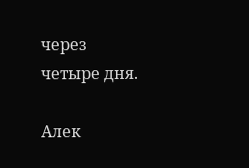через четыре дня.

Алек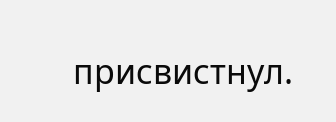присвистнул.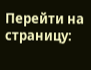Перейти на страницу: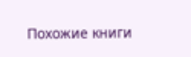Похожие книги